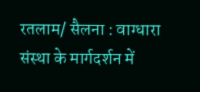रतलाम/ सैलना : वाग्धारा संस्था के मार्गदर्शन में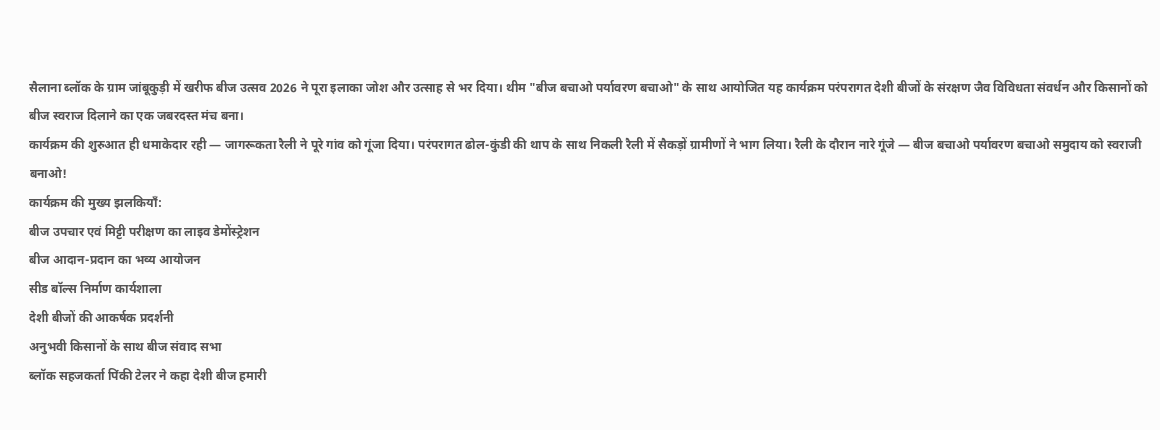सैलाना ब्लॉक के ग्राम जांबूकुड़ी में खरीफ बीज उत्सव 2026 ने पूरा इलाका जोश और उत्साह से भर दिया। थीम "बीज बचाओ पर्यावरण बचाओ" के साथ आयोजित यह कार्यक्रम परंपरागत देशी बीजों के संरक्षण जैव विविधता संवर्धन और किसानों को बीज स्वराज दिलाने का एक जबरदस्त मंच बना।
कार्यक्रम की शुरुआत ही धमाकेदार रही — जागरूकता रैली ने पूरे गांव को गूंजा दिया। परंपरागत ढोल-कुंडी की थाप के साथ निकली रैली में सैकड़ों ग्रामीणों ने भाग लिया। रैली के दौरान नारे गूंजे — बीज बचाओ पर्यावरण बचाओ समुदाय को स्वराजी बनाओ!
कार्यक्रम की मुख्य झलकियाँ:
बीज उपचार एवं मिट्टी परीक्षण का लाइव डेमोंस्ट्रेशन
बीज आदान-प्रदान का भव्य आयोजन
सीड बॉल्स निर्माण कार्यशाला
देशी बीजों की आकर्षक प्रदर्शनी
अनुभवी किसानों के साथ बीज संवाद सभा
ब्लॉक सहजकर्ता पिंकी टेलर ने कहा देशी बीज हमारी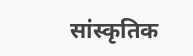सांस्कृतिक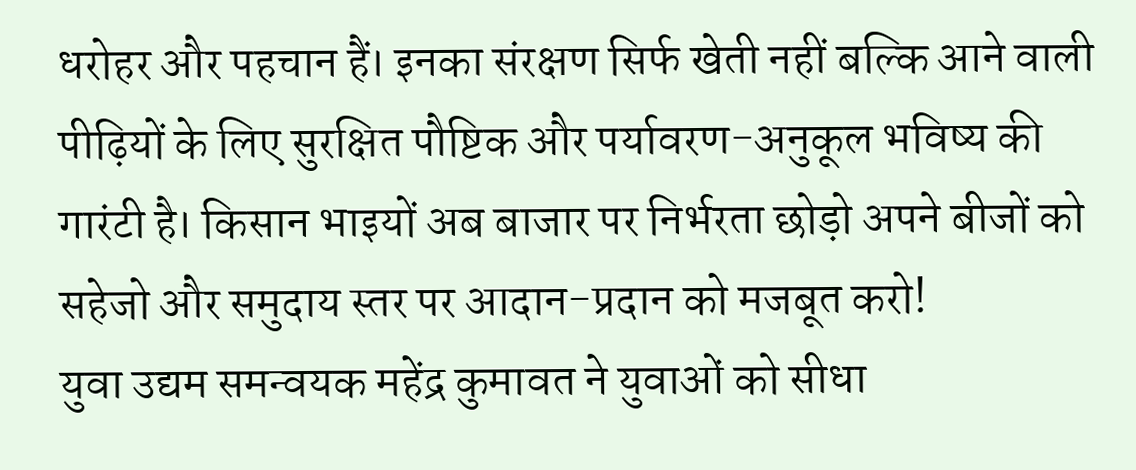धरोहर और पहचान हैं। इनका संरक्षण सिर्फ खेती नहीं बल्कि आने वाली पीढ़ियों के लिए सुरक्षित पौष्टिक और पर्यावरण-अनुकूल भविष्य की गारंटी है। किसान भाइयों अब बाजार पर निर्भरता छोड़ो अपने बीजों को सहेजो और समुदाय स्तर पर आदान-प्रदान को मजबूत करो!
युवा उद्यम समन्वयक महेंद्र कुमावत ने युवाओं को सीधा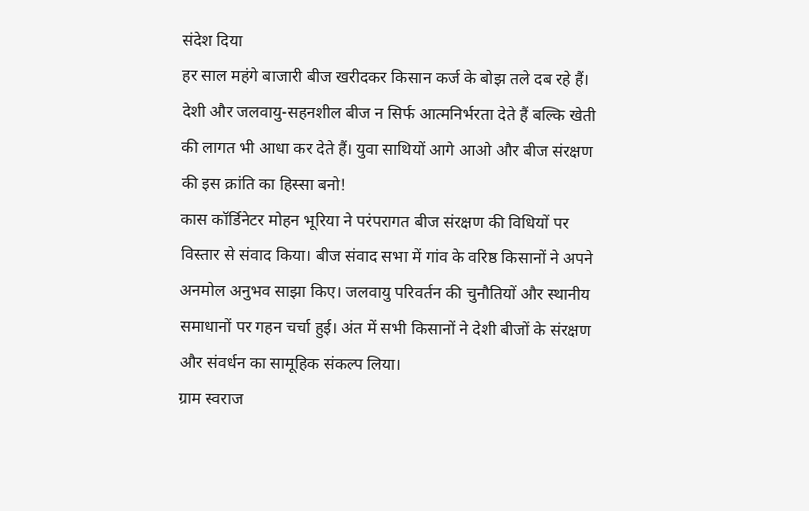संदेश दिया
हर साल महंगे बाजारी बीज खरीदकर किसान कर्ज के बोझ तले दब रहे हैं। देशी और जलवायु-सहनशील बीज न सिर्फ आत्मनिर्भरता देते हैं बल्कि खेती की लागत भी आधा कर देते हैं। युवा साथियों आगे आओ और बीज संरक्षण की इस क्रांति का हिस्सा बनो!
कास कॉर्डिनेटर मोहन भूरिया ने परंपरागत बीज संरक्षण की विधियों पर विस्तार से संवाद किया। बीज संवाद सभा में गांव के वरिष्ठ किसानों ने अपने अनमोल अनुभव साझा किए। जलवायु परिवर्तन की चुनौतियों और स्थानीय समाधानों पर गहन चर्चा हुई। अंत में सभी किसानों ने देशी बीजों के संरक्षण और संवर्धन का सामूहिक संकल्प लिया।
ग्राम स्वराज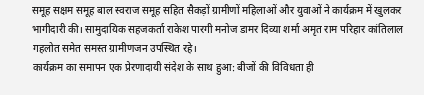समूह सक्षम समूह बाल स्वराज समूह सहित सैकड़ों ग्रामीणों महिलाओं और युवाओं ने कार्यक्रम में खुलकर भागीदारी की। सामुदायिक सहजकर्ता राकेश पारगी मनोज डामर दिव्या शर्मा अमृत राम परिहार कांतिलाल गहलोत समेत समस्त ग्रामीणजन उपस्थित रहे।
कार्यक्रम का समापन एक प्रेरणादायी संदेश के साथ हुआ: बीजों की विविधता ही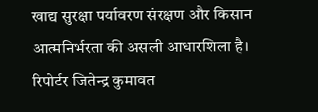खाद्य सुरक्षा पर्यावरण संरक्षण और किसान आत्मनिर्भरता की असली आधारशिला है।
रिपोर्टर जितेन्द्र कुमावत